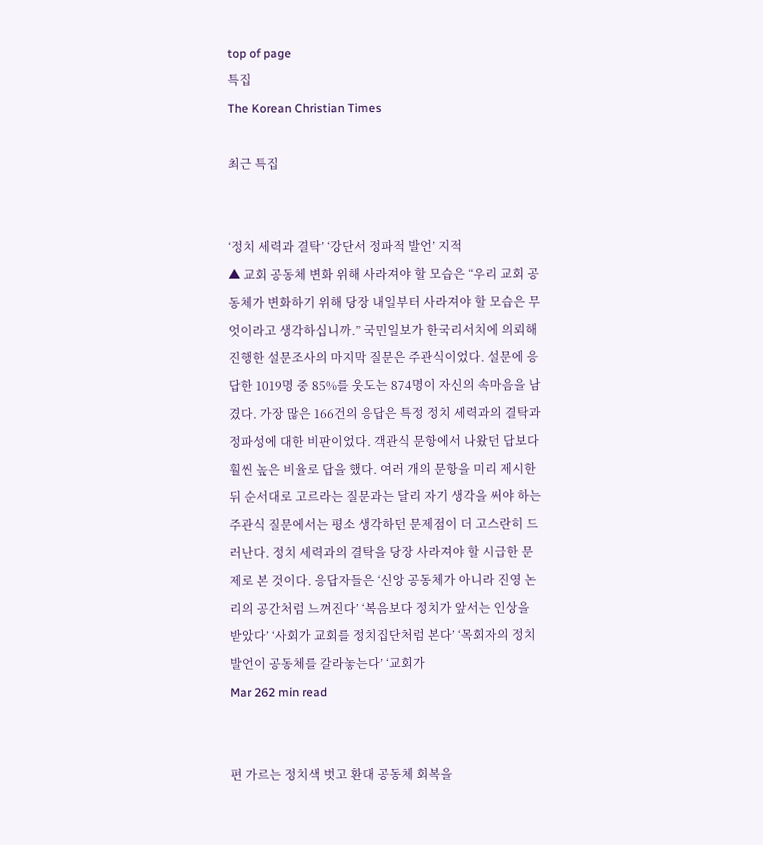top of page
특집
The Korean Christian Times

최근 특집


‘정치 세력과 결탁’ ‘강단서 정파적 발언’ 지적
▲ 교회 공동체 변화 위해 사라져야 할 모습은 “우리 교회 공동체가 변화하기 위해 당장 내일부터 사라져야 할 모습은 무엇이라고 생각하십니까.” 국민일보가 한국리서치에 의뢰해 진행한 설문조사의 마지막 질문은 주관식이었다. 설문에 응답한 1019명 중 85%를 웃도는 874명이 자신의 속마음을 남겼다. 가장 많은 166건의 응답은 특정 정치 세력과의 결탁과 정파성에 대한 비판이었다. 객관식 문항에서 나왔던 답보다 훨씬 높은 비율로 답을 했다. 여러 개의 문항을 미리 제시한 뒤 순서대로 고르라는 질문과는 달리 자기 생각을 써야 하는 주관식 질문에서는 평소 생각하던 문제점이 더 고스란히 드러난다. 정치 세력과의 결탁을 당장 사라져야 할 시급한 문제로 본 것이다. 응답자들은 ‘신앙 공동체가 아니라 진영 논리의 공간처럼 느껴진다’ ‘복음보다 정치가 앞서는 인상을 받았다’ ‘사회가 교회를 정치집단처럼 본다’ ‘목회자의 정치 발언이 공동체를 갈라놓는다’ ‘교회가
Mar 262 min read


편 가르는 정치색 벗고 환대 공동체 회복을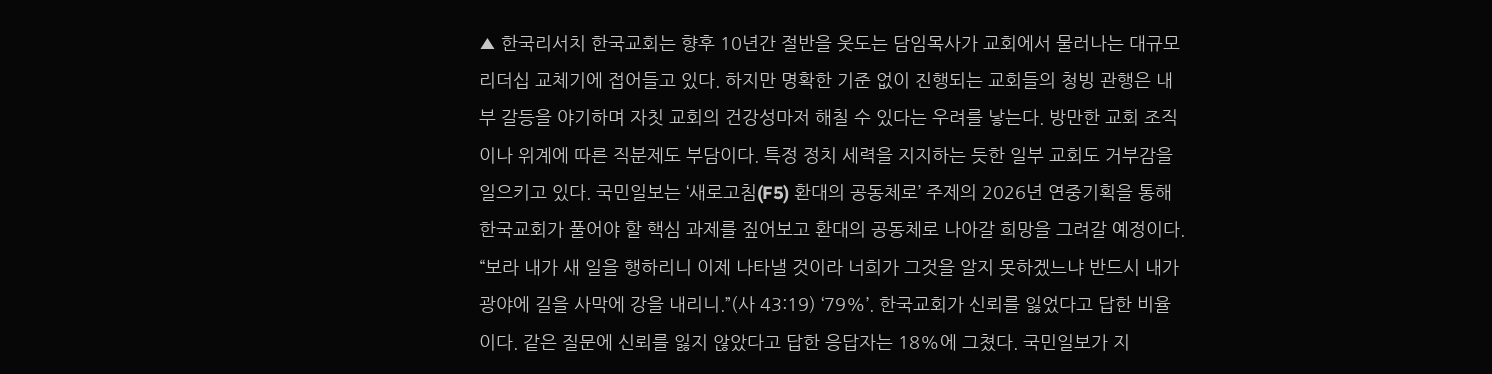▲ 한국리서치 한국교회는 향후 10년간 절반을 웃도는 담임목사가 교회에서 물러나는 대규모 리더십 교체기에 접어들고 있다. 하지만 명확한 기준 없이 진행되는 교회들의 청빙 관행은 내부 갈등을 야기하며 자칫 교회의 건강성마저 해칠 수 있다는 우려를 낳는다. 방만한 교회 조직이나 위계에 따른 직분제도 부담이다. 특정 정치 세력을 지지하는 듯한 일부 교회도 거부감을 일으키고 있다. 국민일보는 ‘새로고침(F5) 환대의 공동체로’ 주제의 2026년 연중기획을 통해 한국교회가 풀어야 할 핵심 과제를 짚어보고 환대의 공동체로 나아갈 희망을 그려갈 예정이다. “보라 내가 새 일을 행하리니 이제 나타낼 것이라 너희가 그것을 알지 못하겠느냐 반드시 내가 광야에 길을 사막에 강을 내리니.”(사 43:19) ‘79%’. 한국교회가 신뢰를 잃었다고 답한 비율이다. 같은 질문에 신뢰를 잃지 않았다고 답한 응답자는 18%에 그쳤다. 국민일보가 지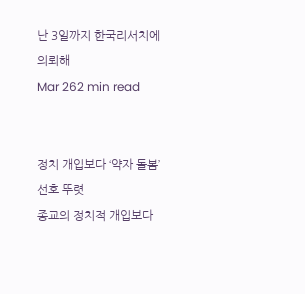난 3일까지 한국리서치에 의뢰해
Mar 262 min read


정치 개입보다 ‘약자 돌봄’ 선호 뚜렷
종교의 정치적 개입보다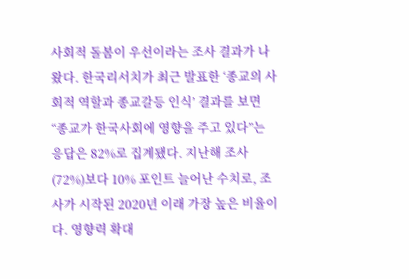사회적 돌봄이 우선이라는 조사 결과가 나왔다. 한국리서치가 최근 발표한 ‘종교의 사회적 역할과 종교갈등 인식’ 결과를 보면 “종교가 한국사회에 영향을 주고 있다”는 응답은 82%로 집계됐다. 지난해 조사(72%)보다 10% 포인트 늘어난 수치로, 조사가 시작된 2020년 이래 가장 높은 비율이다. 영향력 확대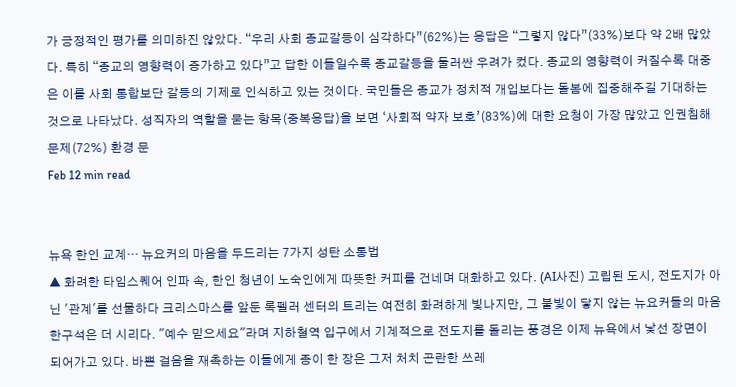가 긍정적인 평가를 의미하진 않았다. “우리 사회 종교갈등이 심각하다”(62%)는 응답은 “그렇지 않다”(33%)보다 약 2배 많았다. 특히 “종교의 영향력이 증가하고 있다”고 답한 이들일수록 종교갈등을 둘러싼 우려가 컸다. 종교의 영향력이 커질수록 대중은 이를 사회 통합보단 갈등의 기제로 인식하고 있는 것이다. 국민들은 종교가 정치적 개입보다는 돌봄에 집중해주길 기대하는 것으로 나타났다. 성직자의 역할을 묻는 항목(중복응답)을 보면 ‘사회적 약자 보호’(83%)에 대한 요청이 가장 많았고 인권침해 문제(72%) 환경 문
Feb 12 min read


뉴욕 한인 교계… 뉴요커의 마음을 두드리는 7가지 성탄 소통법
▲ 화려한 타임스퀘어 인파 속, 한인 청년이 노숙인에게 따뜻한 커피를 건네며 대화하고 있다. (AI사진) 고립된 도시, 전도지가 아닌 '관계'를 선물하다 크리스마스를 앞둔 록펠러 센터의 트리는 여전히 화려하게 빛나지만, 그 불빛이 닿지 않는 뉴요커들의 마음 한구석은 더 시리다. "예수 믿으세요"라며 지하철역 입구에서 기계적으로 전도지를 돌리는 풍경은 이제 뉴욕에서 낯선 장면이 되어가고 있다. 바쁜 걸음을 재촉하는 이들에게 종이 한 장은 그저 처치 곤란한 쓰레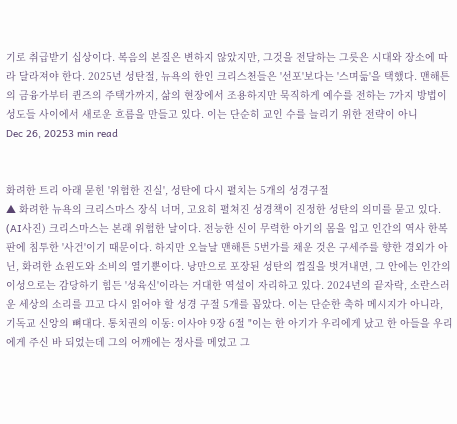기로 취급받기 십상이다. 복음의 본질은 변하지 않았지만, 그것을 전달하는 그릇은 시대와 장소에 따라 달라져야 한다. 2025년 성탄절, 뉴욕의 한인 크리스천들은 '선포'보다는 '스며듦'을 택했다. 맨해튼의 금융가부터 퀸즈의 주택가까지, 삶의 현장에서 조용하지만 묵직하게 예수를 전하는 7가지 방법이 성도들 사이에서 새로운 흐름을 만들고 있다. 이는 단순히 교인 수를 늘리기 위한 전략이 아니
Dec 26, 20253 min read


화려한 트리 아래 묻힌 '위험한 진실', 성탄에 다시 펼치는 5개의 성경구절
▲ 화려한 뉴욕의 크리스마스 장식 너머, 고요히 펼쳐진 성경책이 진정한 성탄의 의미를 묻고 있다. (AI사진) 크리스마스는 본래 위험한 날이다. 전능한 신이 무력한 아기의 몸을 입고 인간의 역사 한복판에 침투한 '사건'이기 때문이다. 하지만 오늘날 맨해튼 5번가를 채운 것은 구세주를 향한 경외가 아닌, 화려한 쇼윈도와 소비의 열기뿐이다. 낭만으로 포장된 성탄의 껍질을 벗겨내면, 그 안에는 인간의 이성으로는 감당하기 힘든 '성육신'이라는 거대한 역설이 자리하고 있다. 2024년의 끝자락, 소란스러운 세상의 소리를 끄고 다시 읽어야 할 성경 구절 5개를 꼽았다. 이는 단순한 축하 메시지가 아니라, 기독교 신앙의 뼈대다. 통치권의 이동: 이사야 9장 6절 "이는 한 아기가 우리에게 났고 한 아들을 우리에게 주신 바 되었는데 그의 어깨에는 정사를 메었고 그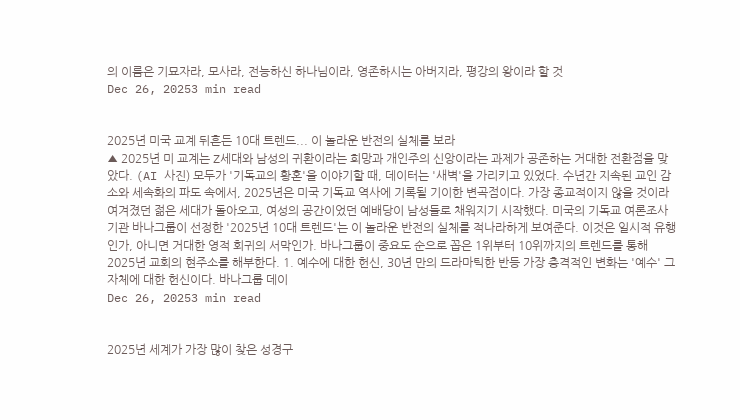의 이름은 기묘자라, 모사라, 전능하신 하나님이라, 영존하시는 아버지라, 평강의 왕이라 할 것
Dec 26, 20253 min read


2025년 미국 교계 뒤흔든 10대 트렌드... 이 놀라운 반전의 실체를 보라
▲ 2025년 미 교계는 Z세대와 남성의 귀환이라는 희망과 개인주의 신앙이라는 과제가 공존하는 거대한 전환점을 맞았다. (AI 사진) 모두가 '기독교의 황혼'을 이야기할 때, 데이터는 '새벽'을 가리키고 있었다. 수년간 지속된 교인 감소와 세속화의 파도 속에서, 2025년은 미국 기독교 역사에 기록될 기이한 변곡점이다. 가장 종교적이지 않을 것이라 여겨졌던 젊은 세대가 돌아오고, 여성의 공간이었던 예배당이 남성들로 채워지기 시작했다. 미국의 기독교 여론조사 기관 바나그룹이 선정한 '2025년 10대 트렌드'는 이 놀라운 반전의 실체를 적나라하게 보여준다. 이것은 일시적 유행인가, 아니면 거대한 영적 회귀의 서막인가. 바나그룹이 중요도 순으로 꼽은 1위부터 10위까지의 트렌드를 통해 2025년 교회의 현주소를 해부한다. 1. 예수에 대한 헌신, 30년 만의 드라마틱한 반등 가장 충격적인 변화는 '예수' 그 자체에 대한 헌신이다. 바나그룹 데이
Dec 26, 20253 min read


2025년 세계가 가장 많이 찾은 성경구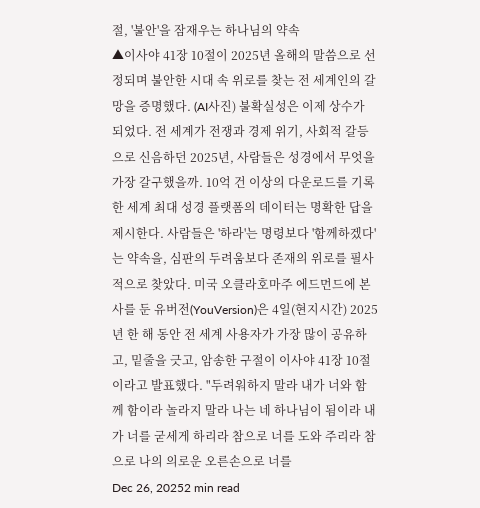절, '불안'을 잠재우는 하나님의 약속
▲이사야 41장 10절이 2025년 올해의 말씀으로 선정되며 불안한 시대 속 위로를 찾는 전 세계인의 갈망을 증명했다. (AI사진) 불확실성은 이제 상수가 되었다. 전 세계가 전쟁과 경제 위기, 사회적 갈등으로 신음하던 2025년, 사람들은 성경에서 무엇을 가장 갈구했을까. 10억 건 이상의 다운로드를 기록한 세계 최대 성경 플랫폼의 데이터는 명확한 답을 제시한다. 사람들은 '하라'는 명령보다 '함께하겠다'는 약속을, 심판의 두려움보다 존재의 위로를 필사적으로 찾았다. 미국 오클라호마주 에드먼드에 본사를 둔 유버전(YouVersion)은 4일(현지시간) 2025년 한 해 동안 전 세계 사용자가 가장 많이 공유하고, 밑줄을 긋고, 암송한 구절이 이사야 41장 10절이라고 발표했다. "두려워하지 말라 내가 너와 함께 함이라 놀라지 말라 나는 네 하나님이 됨이라 내가 너를 굳세게 하리라 참으로 너를 도와 주리라 참으로 나의 의로운 오른손으로 너를
Dec 26, 20252 min read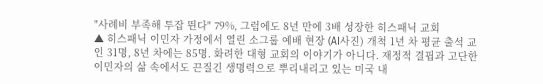"사례비 부족해 투잡 뛴다" 79%, 그럼에도 8년 만에 3배 성장한 히스패닉 교회
▲ 히스패닉 이민자 가정에서 열린 소그룹 예배 현장 (AI사진) 개척 1년 차 평균 출석 교인 31명, 8년 차에는 85명. 화려한 대형 교회의 이야기가 아니다. 재정적 결핍과 고단한 이민자의 삶 속에서도 끈질긴 생명력으로 뿌리내리고 있는 미국 내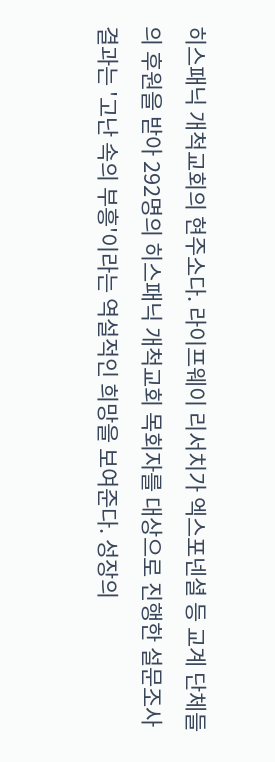히스패닉 개척교회의 현주소다. 라이프웨이 리서치가 엑스포넨셜 등 교계 단체들의 후원을 받아 292명의 히스패닉 개척교회 목회자를 대상으로 진행한 설문조사 결과는 '고난 속의 부흥'이라는 역설적인 희망을 보여준다. 성장의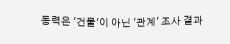동력은 '건물'이 아닌 '관계' 조사 결과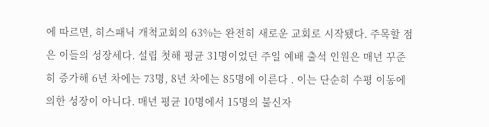에 따르면, 히스패닉 개척교회의 63%는 완전히 새로운 교회로 시작됐다. 주목할 점은 이들의 성장세다. 설립 첫해 평균 31명이었던 주일 예배 출석 인원은 매년 꾸준히 증가해 6년 차에는 73명, 8년 차에는 85명에 이른다 . 이는 단순히 수평 이동에 의한 성장이 아니다. 매년 평균 10명에서 15명의 불신자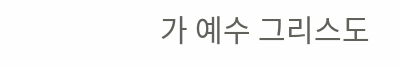가 예수 그리스도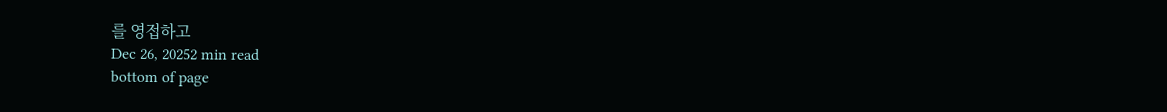를 영접하고
Dec 26, 20252 min read
bottom of page